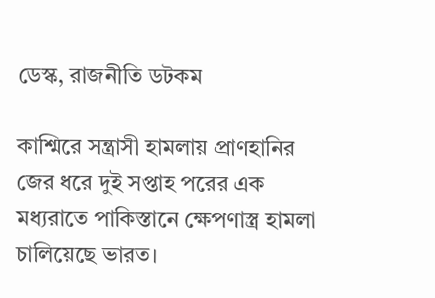ডেস্ক, রাজনীতি ডটকম

কাশ্মিরে সন্ত্রাসী হামলায় প্রাণহানির জের ধরে দুই সপ্তাহ পরের এক মধ্যরাতে পাকিস্তানে ক্ষেপণাস্ত্র হামলা চালিয়েছে ভারত।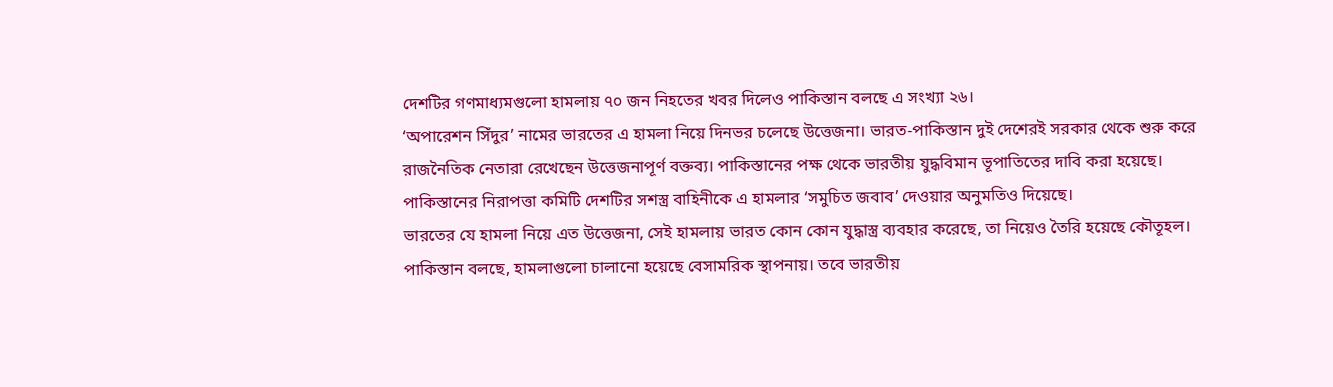দেশটির গণমাধ্যমগুলো হামলায় ৭০ জন নিহতের খবর দিলেও পাকিস্তান বলছে এ সংখ্যা ২৬।
‘অপারেশন সিঁদুর’ নামের ভারতের এ হামলা নিয়ে দিনভর চলেছে উত্তেজনা। ভারত-পাকিস্তান দুই দেশেরই সরকার থেকে শুরু করে রাজনৈতিক নেতারা রেখেছেন উত্তেজনাপূর্ণ বক্তব্য। পাকিস্তানের পক্ষ থেকে ভারতীয় যুদ্ধবিমান ভূপাতিতের দাবি করা হয়েছে। পাকিস্তানের নিরাপত্তা কমিটি দেশটির সশস্ত্র বাহিনীকে এ হামলার ‘সমুচিত জবাব’ দেওয়ার অনুমতিও দিয়েছে।
ভারতের যে হামলা নিয়ে এত উত্তেজনা, সেই হামলায় ভারত কোন কোন যুদ্ধাস্ত্র ব্যবহার করেছে, তা নিয়েও তৈরি হয়েছে কৌতূহল। পাকিস্তান বলছে, হামলাগুলো চালানো হয়েছে বেসামরিক স্থাপনায়। তবে ভারতীয়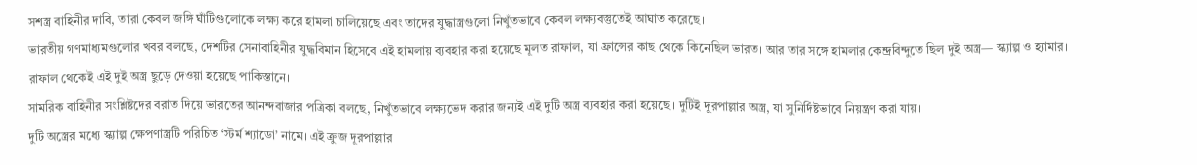সশস্ত্র বাহিনীর দাবি, তারা কেবল জঙ্গি ঘাঁটিগুলোকে লক্ষ্য করে হামলা চালিয়েছে এবং তাদের যুদ্ধাস্ত্রগুলো নিখুঁতভাবে কেবল লক্ষ্যবস্তুতেই আঘাত করেছে।
ভারতীয় গণমাধ্যমগুলোর খবর বলছে, দেশটির সেনাবাহিনীর যুদ্ধবিমান হিসেবে এই হামলায় ব্যবহার করা হয়েছে মূলত রাফাল, যা ফ্রান্সের কাছ থেকে কিনেছিল ভারত। আর তার সঙ্গে হামলার কেন্দ্রবিন্দুতে ছিল দুই অস্ত্র— স্ক্যাল্প ও হ্যামার। রাফাল থেকেই এই দুই অস্ত্র ছুড়ে দেওয়া হয়েছে পাকিস্তানে।
সামরিক বাহিনীর সংশ্লিষ্টদের বরাত দিয়ে ভারতের আনন্দবাজার পত্রিকা বলছে, নিখুঁতভাবে লক্ষ্যভেদ করার জন্যই এই দুটি অস্ত্র ব্যবহার করা হয়েছে। দুটিই দূরপাল্লার অস্ত্র, যা সুনির্দিষ্টভাবে নিয়ন্ত্রণ করা যায়।
দুটি অস্ত্রের মধ্যে স্ক্যাল্প ক্ষেপণাস্ত্রটি পরিচিত ‘স্টর্ম শ্যাডো’ নামে। এই ক্রুজ দূরপাল্লার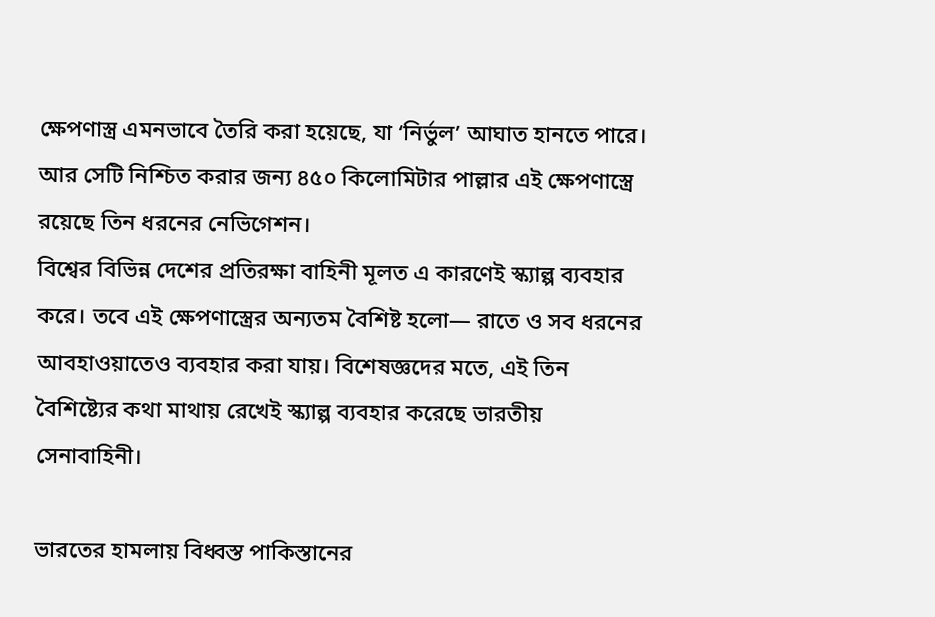ক্ষেপণাস্ত্র এমনভাবে তৈরি করা হয়েছে, যা ‘নির্ভুল’ আঘাত হানতে পারে। আর সেটি নিশ্চিত করার জন্য ৪৫০ কিলোমিটার পাল্লার এই ক্ষেপণাস্ত্রে রয়েছে তিন ধরনের নেভিগেশন।
বিশ্বের বিভিন্ন দেশের প্রতিরক্ষা বাহিনী মূলত এ কারণেই স্ক্যাল্প ব্যবহার করে। তবে এই ক্ষেপণাস্ত্রের অন্যতম বৈশিষ্ট হলো— রাতে ও সব ধরনের আবহাওয়াতেও ব্যবহার করা যায়। বিশেষজ্ঞদের মতে, এই তিন বৈশিষ্ট্যের কথা মাথায় রেখেই স্ক্যাল্প ব্যবহার করেছে ভারতীয় সেনাবাহিনী।

ভারতের হামলায় বিধ্বস্ত পাকিস্তানের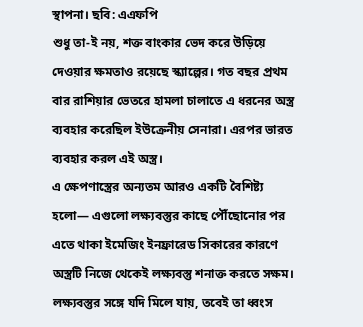স্থাপনা। ছবি: এএফপি
শুধু তা-ই নয়, শক্ত বাংকার ভেদ করে উড়িয়ে দেওয়ার ক্ষমতাও রয়েছে স্ক্যাল্পের। গত বছর প্রথম বার রাশিয়ার ভেতরে হামলা চালাতে এ ধরনের অস্ত্র ব্যবহার করেছিল ইউক্রেনীয় সেনারা। এরপর ভারত ব্যবহার করল এই অস্ত্র।
এ ক্ষেপণাস্ত্রের অন্যতম আরও একটি বৈশিষ্ট্য হলো— এগুলো লক্ষ্যবস্তুর কাছে পৌঁছোনোর পর এতে থাকা ইমেজিং ইনফ্রারেড সিকারের কারণে অস্ত্রটি নিজে থেকেই লক্ষ্যবস্তু শনাক্ত করতে সক্ষম। লক্ষ্যবস্তুর সঙ্গে যদি মিলে যায়, তবেই তা ধ্বংস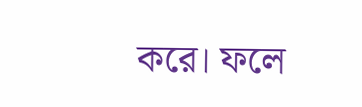করে। ফলে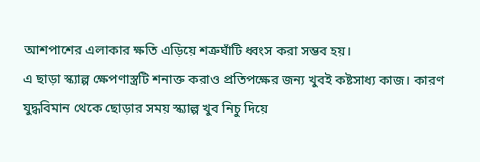আশপাশের এলাকার ক্ষতি এড়িয়ে শত্রুঘাঁটি ধ্বংস করা সম্ভব হয়।
এ ছাড়া স্ক্যাল্প ক্ষেপণাস্ত্রটি শনাক্ত করাও প্রতিপক্ষের জন্য খুবই কষ্টসাধ্য কাজ। কারণ যুদ্ধবিমান থেকে ছোড়ার সময় স্ক্যাল্প খুব নিচু দিয়ে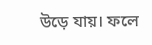উড়ে যায়। ফলে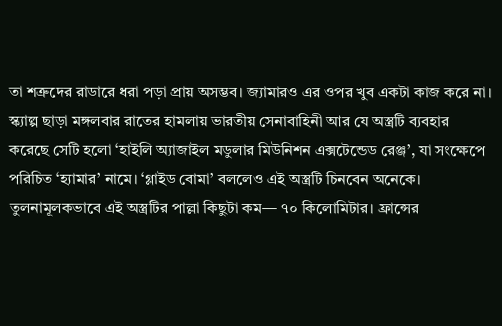তা শত্রুদের রাডারে ধরা পড়া প্রায় অসম্ভব। জ্যামারও এর ওপর খুব একটা কাজ করে না।
স্ক্যাল্প ছাড়া মঙ্গলবার রাতের হামলায় ভারতীয় সেনাবাহিনী আর যে অস্ত্রটি ব্যবহার করেছে সেটি হলো ‘হাইলি অ্যাজাইল মডুলার মিউনিশন এক্সটেন্ডেড রেঞ্জ’, যা সংক্ষেপে পরিচিত ‘হ্যামার’ নামে। ‘গ্লাইড বোমা’ বললেও এই অস্ত্রটি চিনবেন অনেকে।
তুলনামূলকভাবে এই অস্ত্রটির পাল্লা কিছুটা কম— ৭০ কিলোমিটার। ফ্রান্সের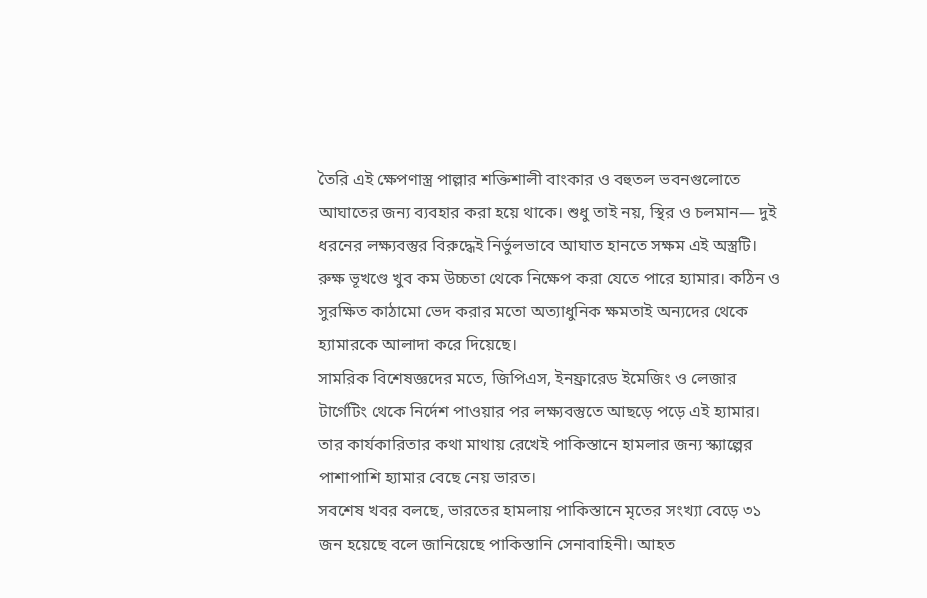তৈরি এই ক্ষেপণাস্ত্র পাল্লার শক্তিশালী বাংকার ও বহুতল ভবনগুলোতে আঘাতের জন্য ব্যবহার করা হয়ে থাকে। শুধু তাই নয়, স্থির ও চলমান— দুই ধরনের লক্ষ্যবস্তুর বিরুদ্ধেই নির্ভুলভাবে আঘাত হানতে সক্ষম এই অস্ত্রটি।
রুক্ষ ভূখণ্ডে খুব কম উচ্চতা থেকে নিক্ষেপ করা যেতে পারে হ্যামার। কঠিন ও সুরক্ষিত কাঠামো ভেদ করার মতো অত্যাধুনিক ক্ষমতাই অন্যদের থেকে হ্যামারকে আলাদা করে দিয়েছে।
সামরিক বিশেষজ্ঞদের মতে, জিপিএস, ইনফ্রারেড ইমেজিং ও লেজার টার্গেটিং থেকে নির্দেশ পাওয়ার পর লক্ষ্যবস্তুতে আছড়ে পড়ে এই হ্যামার। তার কার্যকারিতার কথা মাথায় রেখেই পাকিস্তানে হামলার জন্য স্ক্যাল্পের পাশাপাশি হ্যামার বেছে নেয় ভারত।
সবশেষ খবর বলছে, ভারতের হামলায় পাকিস্তানে মৃতের সংখ্যা বেড়ে ৩১ জন হয়েছে বলে জানিয়েছে পাকিস্তানি সেনাবাহিনী। আহত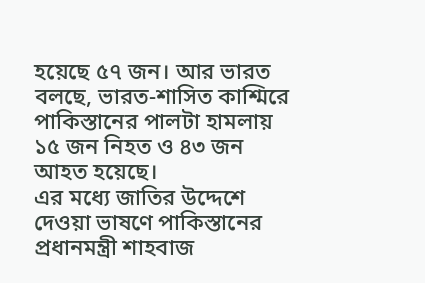হয়েছে ৫৭ জন। আর ভারত বলছে, ভারত-শাসিত কাশ্মিরে পাকিস্তানের পালটা হামলায় ১৫ জন নিহত ও ৪৩ জন আহত হয়েছে।
এর মধ্যে জাতির উদ্দেশে দেওয়া ভাষণে পাকিস্তানের প্রধানমন্ত্রী শাহবাজ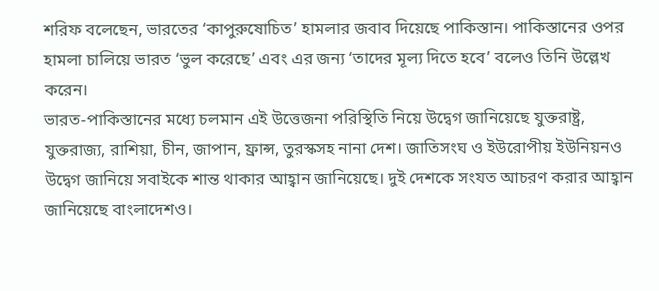শরিফ বলেছেন, ভারতের ‘কাপুরুষোচিত’ হামলার জবাব দিয়েছে পাকিস্তান। পাকিস্তানের ওপর হামলা চালিয়ে ভারত ‘ভুল করেছে’ এবং এর জন্য ‘তাদের মূল্য দিতে হবে’ বলেও তিনি উল্লেখ করেন।
ভারত-পাকিস্তানের মধ্যে চলমান এই উত্তেজনা পরিস্থিতি নিয়ে উদ্বেগ জানিয়েছে যুক্তরাষ্ট্র, যুক্তরাজ্য, রাশিয়া, চীন, জাপান, ফ্রান্স, তুরস্কসহ নানা দেশ। জাতিসংঘ ও ইউরোপীয় ইউনিয়নও উদ্বেগ জানিয়ে সবাইকে শান্ত থাকার আহ্বান জানিয়েছে। দুই দেশকে সংযত আচরণ করার আহ্বান জানিয়েছে বাংলাদেশও।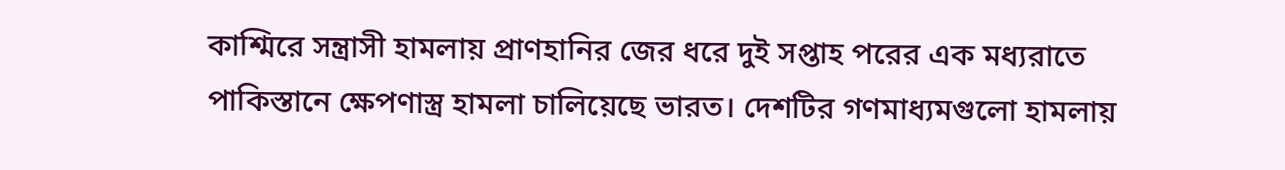কাশ্মিরে সন্ত্রাসী হামলায় প্রাণহানির জের ধরে দুই সপ্তাহ পরের এক মধ্যরাতে পাকিস্তানে ক্ষেপণাস্ত্র হামলা চালিয়েছে ভারত। দেশটির গণমাধ্যমগুলো হামলায়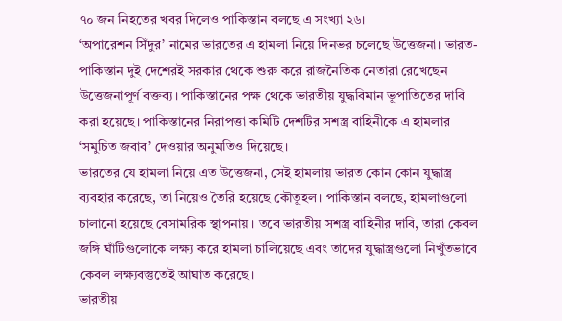৭০ জন নিহতের খবর দিলেও পাকিস্তান বলছে এ সংখ্যা ২৬।
‘অপারেশন সিঁদুর’ নামের ভারতের এ হামলা নিয়ে দিনভর চলেছে উত্তেজনা। ভারত-পাকিস্তান দুই দেশেরই সরকার থেকে শুরু করে রাজনৈতিক নেতারা রেখেছেন উত্তেজনাপূর্ণ বক্তব্য। পাকিস্তানের পক্ষ থেকে ভারতীয় যুদ্ধবিমান ভূপাতিতের দাবি করা হয়েছে। পাকিস্তানের নিরাপত্তা কমিটি দেশটির সশস্ত্র বাহিনীকে এ হামলার ‘সমুচিত জবাব’ দেওয়ার অনুমতিও দিয়েছে।
ভারতের যে হামলা নিয়ে এত উত্তেজনা, সেই হামলায় ভারত কোন কোন যুদ্ধাস্ত্র ব্যবহার করেছে, তা নিয়েও তৈরি হয়েছে কৌতূহল। পাকিস্তান বলছে, হামলাগুলো চালানো হয়েছে বেসামরিক স্থাপনায়। তবে ভারতীয় সশস্ত্র বাহিনীর দাবি, তারা কেবল জঙ্গি ঘাঁটিগুলোকে লক্ষ্য করে হামলা চালিয়েছে এবং তাদের যুদ্ধাস্ত্রগুলো নিখুঁতভাবে কেবল লক্ষ্যবস্তুতেই আঘাত করেছে।
ভারতীয়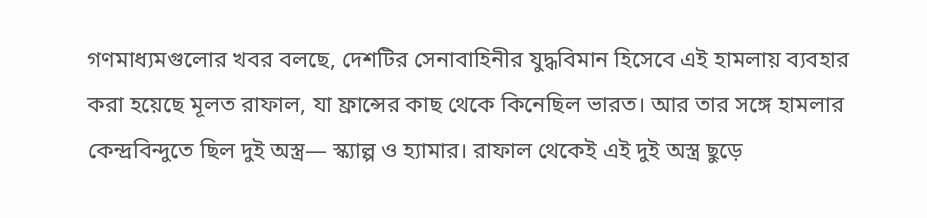গণমাধ্যমগুলোর খবর বলছে, দেশটির সেনাবাহিনীর যুদ্ধবিমান হিসেবে এই হামলায় ব্যবহার করা হয়েছে মূলত রাফাল, যা ফ্রান্সের কাছ থেকে কিনেছিল ভারত। আর তার সঙ্গে হামলার কেন্দ্রবিন্দুতে ছিল দুই অস্ত্র— স্ক্যাল্প ও হ্যামার। রাফাল থেকেই এই দুই অস্ত্র ছুড়ে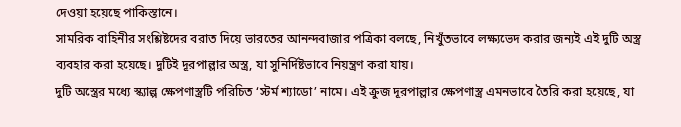দেওয়া হয়েছে পাকিস্তানে।
সামরিক বাহিনীর সংশ্লিষ্টদের বরাত দিয়ে ভারতের আনন্দবাজার পত্রিকা বলছে, নিখুঁতভাবে লক্ষ্যভেদ করার জন্যই এই দুটি অস্ত্র ব্যবহার করা হয়েছে। দুটিই দূরপাল্লার অস্ত্র, যা সুনির্দিষ্টভাবে নিয়ন্ত্রণ করা যায়।
দুটি অস্ত্রের মধ্যে স্ক্যাল্প ক্ষেপণাস্ত্রটি পরিচিত ‘স্টর্ম শ্যাডো’ নামে। এই ক্রুজ দূরপাল্লার ক্ষেপণাস্ত্র এমনভাবে তৈরি করা হয়েছে, যা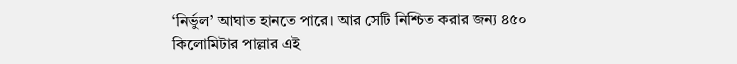‘নির্ভুল’ আঘাত হানতে পারে। আর সেটি নিশ্চিত করার জন্য ৪৫০ কিলোমিটার পাল্লার এই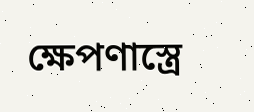ক্ষেপণাস্ত্রে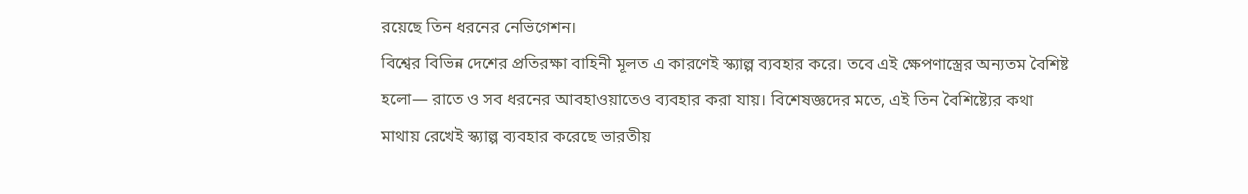রয়েছে তিন ধরনের নেভিগেশন।
বিশ্বের বিভিন্ন দেশের প্রতিরক্ষা বাহিনী মূলত এ কারণেই স্ক্যাল্প ব্যবহার করে। তবে এই ক্ষেপণাস্ত্রের অন্যতম বৈশিষ্ট হলো— রাতে ও সব ধরনের আবহাওয়াতেও ব্যবহার করা যায়। বিশেষজ্ঞদের মতে, এই তিন বৈশিষ্ট্যের কথা মাথায় রেখেই স্ক্যাল্প ব্যবহার করেছে ভারতীয়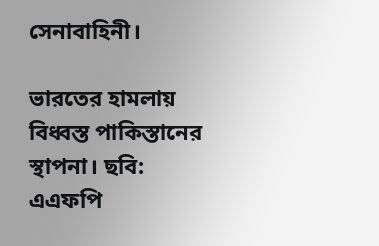সেনাবাহিনী।

ভারতের হামলায় বিধ্বস্ত পাকিস্তানের স্থাপনা। ছবি: এএফপি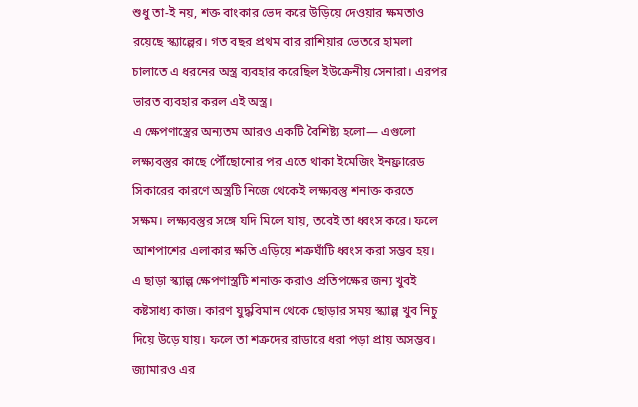শুধু তা-ই নয়, শক্ত বাংকার ভেদ করে উড়িয়ে দেওয়ার ক্ষমতাও রয়েছে স্ক্যাল্পের। গত বছর প্রথম বার রাশিয়ার ভেতরে হামলা চালাতে এ ধরনের অস্ত্র ব্যবহার করেছিল ইউক্রেনীয় সেনারা। এরপর ভারত ব্যবহার করল এই অস্ত্র।
এ ক্ষেপণাস্ত্রের অন্যতম আরও একটি বৈশিষ্ট্য হলো— এগুলো লক্ষ্যবস্তুর কাছে পৌঁছোনোর পর এতে থাকা ইমেজিং ইনফ্রারেড সিকারের কারণে অস্ত্রটি নিজে থেকেই লক্ষ্যবস্তু শনাক্ত করতে সক্ষম। লক্ষ্যবস্তুর সঙ্গে যদি মিলে যায়, তবেই তা ধ্বংস করে। ফলে আশপাশের এলাকার ক্ষতি এড়িয়ে শত্রুঘাঁটি ধ্বংস করা সম্ভব হয়।
এ ছাড়া স্ক্যাল্প ক্ষেপণাস্ত্রটি শনাক্ত করাও প্রতিপক্ষের জন্য খুবই কষ্টসাধ্য কাজ। কারণ যুদ্ধবিমান থেকে ছোড়ার সময় স্ক্যাল্প খুব নিচু দিয়ে উড়ে যায়। ফলে তা শত্রুদের রাডারে ধরা পড়া প্রায় অসম্ভব। জ্যামারও এর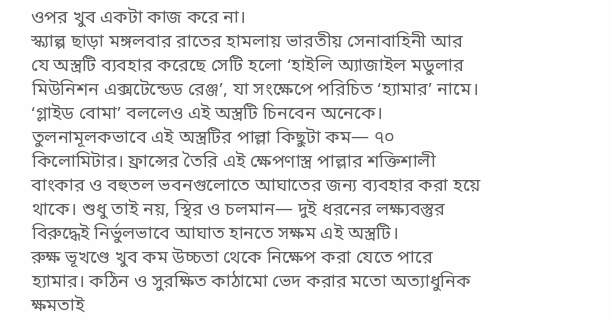ওপর খুব একটা কাজ করে না।
স্ক্যাল্প ছাড়া মঙ্গলবার রাতের হামলায় ভারতীয় সেনাবাহিনী আর যে অস্ত্রটি ব্যবহার করেছে সেটি হলো ‘হাইলি অ্যাজাইল মডুলার মিউনিশন এক্সটেন্ডেড রেঞ্জ’, যা সংক্ষেপে পরিচিত ‘হ্যামার’ নামে। ‘গ্লাইড বোমা’ বললেও এই অস্ত্রটি চিনবেন অনেকে।
তুলনামূলকভাবে এই অস্ত্রটির পাল্লা কিছুটা কম— ৭০ কিলোমিটার। ফ্রান্সের তৈরি এই ক্ষেপণাস্ত্র পাল্লার শক্তিশালী বাংকার ও বহুতল ভবনগুলোতে আঘাতের জন্য ব্যবহার করা হয়ে থাকে। শুধু তাই নয়, স্থির ও চলমান— দুই ধরনের লক্ষ্যবস্তুর বিরুদ্ধেই নির্ভুলভাবে আঘাত হানতে সক্ষম এই অস্ত্রটি।
রুক্ষ ভূখণ্ডে খুব কম উচ্চতা থেকে নিক্ষেপ করা যেতে পারে হ্যামার। কঠিন ও সুরক্ষিত কাঠামো ভেদ করার মতো অত্যাধুনিক ক্ষমতাই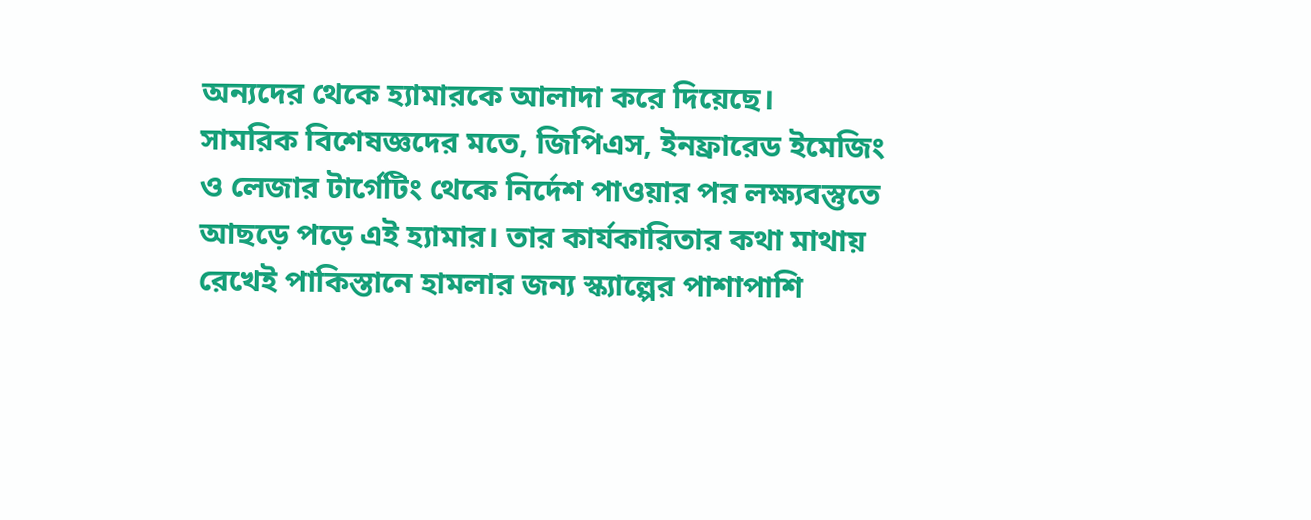অন্যদের থেকে হ্যামারকে আলাদা করে দিয়েছে।
সামরিক বিশেষজ্ঞদের মতে, জিপিএস, ইনফ্রারেড ইমেজিং ও লেজার টার্গেটিং থেকে নির্দেশ পাওয়ার পর লক্ষ্যবস্তুতে আছড়ে পড়ে এই হ্যামার। তার কার্যকারিতার কথা মাথায় রেখেই পাকিস্তানে হামলার জন্য স্ক্যাল্পের পাশাপাশি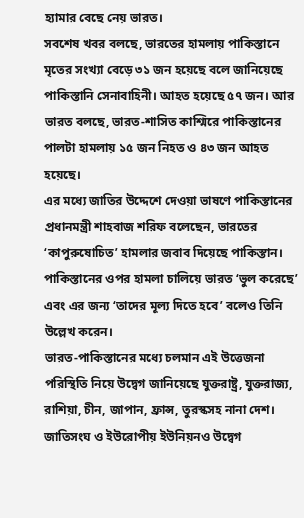হ্যামার বেছে নেয় ভারত।
সবশেষ খবর বলছে, ভারতের হামলায় পাকিস্তানে মৃতের সংখ্যা বেড়ে ৩১ জন হয়েছে বলে জানিয়েছে পাকিস্তানি সেনাবাহিনী। আহত হয়েছে ৫৭ জন। আর ভারত বলছে, ভারত-শাসিত কাশ্মিরে পাকিস্তানের পালটা হামলায় ১৫ জন নিহত ও ৪৩ জন আহত হয়েছে।
এর মধ্যে জাতির উদ্দেশে দেওয়া ভাষণে পাকিস্তানের প্রধানমন্ত্রী শাহবাজ শরিফ বলেছেন, ভারতের ‘কাপুরুষোচিত’ হামলার জবাব দিয়েছে পাকিস্তান। পাকিস্তানের ওপর হামলা চালিয়ে ভারত ‘ভুল করেছে’ এবং এর জন্য ‘তাদের মূল্য দিতে হবে’ বলেও তিনি উল্লেখ করেন।
ভারত-পাকিস্তানের মধ্যে চলমান এই উত্তেজনা পরিস্থিতি নিয়ে উদ্বেগ জানিয়েছে যুক্তরাষ্ট্র, যুক্তরাজ্য, রাশিয়া, চীন, জাপান, ফ্রান্স, তুরস্কসহ নানা দেশ। জাতিসংঘ ও ইউরোপীয় ইউনিয়নও উদ্বেগ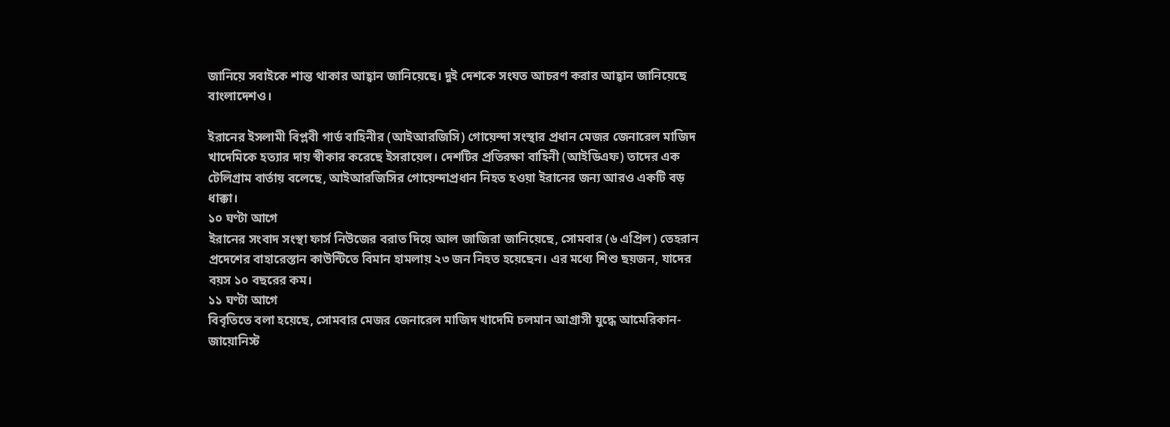জানিয়ে সবাইকে শান্ত থাকার আহ্বান জানিয়েছে। দুই দেশকে সংযত আচরণ করার আহ্বান জানিয়েছে বাংলাদেশও।

ইরানের ইসলামী বিপ্লবী গার্ড বাহিনীর (আইআরজিসি) গোয়েন্দা সংস্থার প্রধান মেজর জেনারেল মাজিদ খাদেমিকে হত্যার দায় স্বীকার করেছে ইসরায়েল। দেশটির প্রতিরক্ষা বাহিনী (আইডিএফ) তাদের এক টেলিগ্রাম বার্তায় বলেছে, আইআরজিসির গোয়েন্দাপ্রধান নিহত হওয়া ইরানের জন্য আরও একটি বড় ধাক্কা।
১০ ঘণ্টা আগে
ইরানের সংবাদ সংস্থা ফার্স নিউজের বরাত দিয়ে আল জাজিরা জানিয়েছে, সোমবার (৬ এপ্রিল) তেহরান প্রদেশের বাহারেস্তান কাউন্টিতে বিমান হামলায় ২৩ জন নিহত হয়েছেন। এর মধ্যে শিশু ছয়জন, যাদের বয়স ১০ বছরের কম।
১১ ঘণ্টা আগে
বিবৃতিতে বলা হয়েছে, সোমবার মেজর জেনারেল মাজিদ খাদেমি চলমান আগ্রাসী যুদ্ধে আমেরিকান-জায়োনিস্ট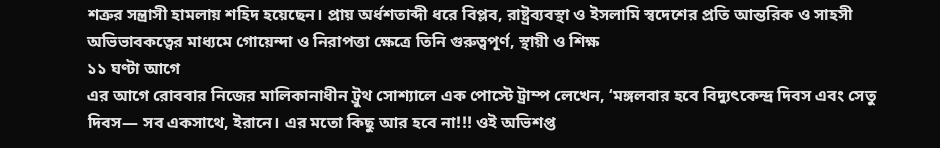শত্রুর সন্ত্রাসী হামলায় শহিদ হয়েছেন। প্রায় অর্ধশতাব্দী ধরে বিপ্লব, রাষ্ট্রব্যবস্থা ও ইসলামি স্বদেশের প্রতি আন্তরিক ও সাহসী অভিভাবকত্বের মাধ্যমে গোয়েন্দা ও নিরাপত্তা ক্ষেত্রে তিনি গুরুত্বপূর্ণ, স্থায়ী ও শিক্ষ
১১ ঘণ্টা আগে
এর আগে রোববার নিজের মালিকানাধীন ট্রুথ সোশ্যালে এক পোস্টে ট্রাম্প লেখেন, ‘মঙ্গলবার হবে বিদ্যুৎকেন্দ্র দিবস এবং সেতু দিবস— সব একসাথে, ইরানে। এর মতো কিছু আর হবে না!!! ওই অভিশপ্ত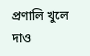প্রণালি খুলে দাও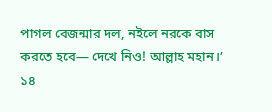পাগল বেজন্মার দল, নইলে নরকে বাস করতে হবে— দেখে নিও! আল্লাহ মহান।’
১৪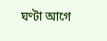ঘণ্টা আগে